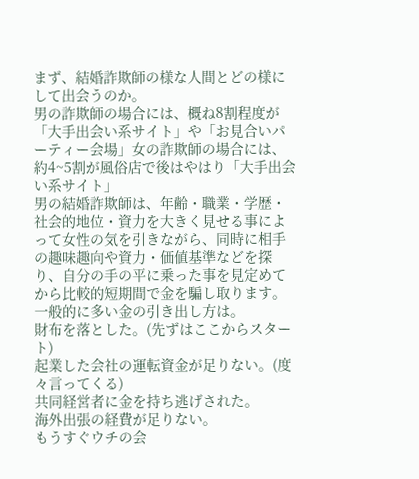まず、結婚詐欺師の様な人間とどの様にして出会うのか。
男の詐欺師の場合には、概ね8割程度が「大手出会い系サイト」や「お見合いパーティー会場」女の詐欺師の場合には、約4~5割が風俗店で後はやはり「大手出会い系サイト」
男の結婚詐欺師は、年齢・職業・学歴・社会的地位・資力を大きく見せる事によって女性の気を引きながら、同時に相手の趣味趣向や資力・価値基準などを探り、自分の手の平に乗った事を見定めてから比較的短期間で金を騙し取ります。一般的に多い金の引き出し方は。
財布を落とした。(先ずはここからスタート)
起業した会社の運転資金が足りない。(度々言ってくる)
共同経営者に金を持ち逃げされた。
海外出張の経費が足りない。
もうすぐウチの会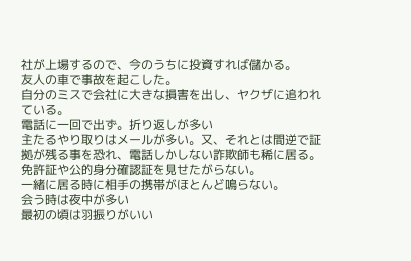社が上場するので、今のうちに投資すれば儲かる。
友人の車で事故を起こした。
自分のミスで会社に大きな損害を出し、ヤクザに追われている。
電話に一回で出ず。折り返しが多い
主たるやり取りはメールが多い。又、それとは間逆で証拠が残る事を恐れ、電話しかしない詐欺師も稀に居る。
免許証や公的身分確認証を見せたがらない。
一緒に居る時に相手の携帯がほとんど鳴らない。
会う時は夜中が多い
最初の頃は羽振りがいい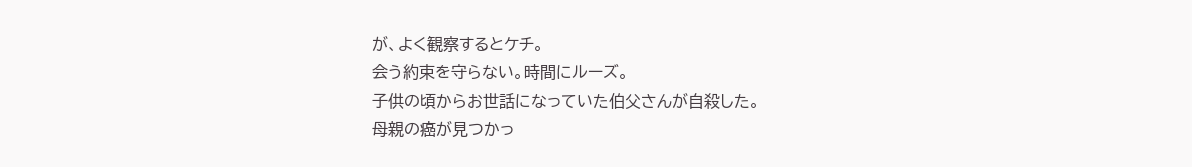が、よく観察するとケチ。
会う約束を守らない。時間にルーズ。
子供の頃からお世話になっていた伯父さんが自殺した。
母親の癌が見つかっ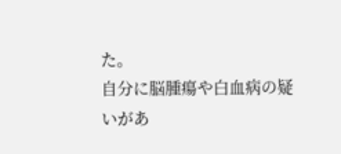た。
自分に脳腫瘍や白血病の疑いがあ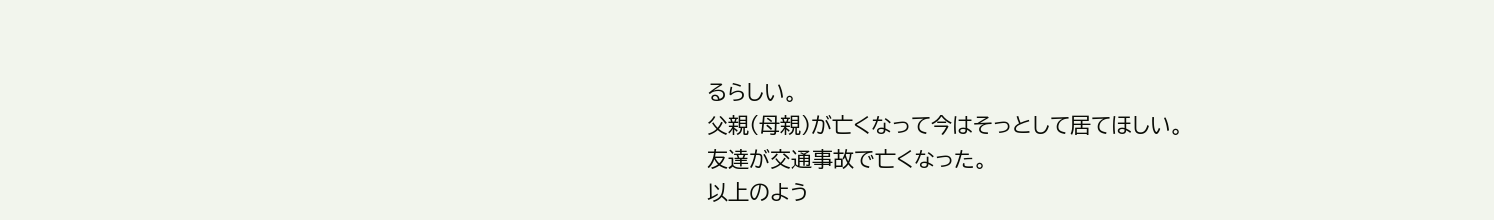るらしい。
父親(母親)が亡くなって今はそっとして居てほしい。
友達が交通事故で亡くなった。
以上のよう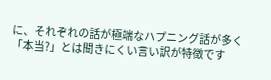に、それぞれの話が極端なハプニング話が多く「本当?」とは聞きにくい言い訳が特徴です